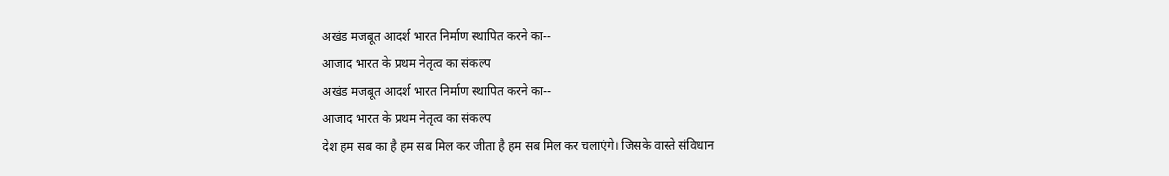अखंड मजबूत आदर्श भारत निर्माण स्थापित करने का--
आजाद भारत के प्रथम नेतृत्व का संकल्प
अखंड मजबूत आदर्श भारत निर्माण स्थापित करने का--
आजाद भारत के प्रथम नेतृत्व का संकल्प
देश हम सब का है हम सब मिल कर जीता है हम सब मिल कर चलाएंगे। जिसके वास्ते संविधान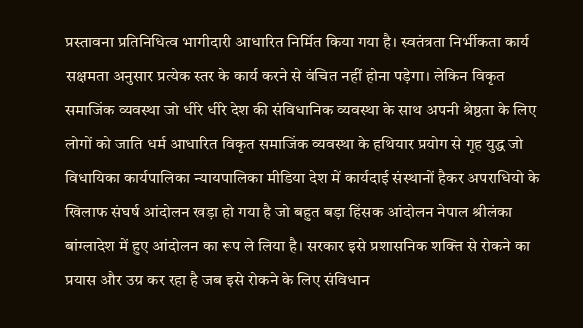प्रस्तावना प्रतिनिधित्व भागीदारी आधारित निर्मित किया गया है। स्वतंत्रता निर्भीकता कार्य सक्षमता अनुसार प्रत्येक स्तर के कार्य करने से वंचित नहीं होना पड़ेगा। लेकिन विकृत समाजिंक व्यवस्था जो धीरे धीरे देश की संविधानिक व्यवस्था के साथ अपनी श्रेष्ठता के लिए लोगों को जाति धर्म आधारित विकृत समाजिंक व्यवस्था के हथियार प्रयोग से गृह युद्ध जो विधायिका कार्यपालिका न्यायपालिका मीडिया देश में कार्यदाई संस्थानों हैकर अपराधियो के खिलाफ संघर्ष आंदोलन खड़ा हो गया है जो बहुत बड़ा हिंसक आंदोलन नेपाल श्रीलंका बांग्लादेश में हुए आंदोलन का रूप ले लिया है। सरकार इसे प्रशासनिक शक्ति से रोकने का प्रयास और उग्र कर रहा है जब इसे रोकने के लिए संविधान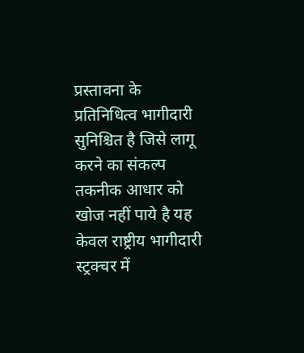प्रस्तावना के प्रतिनिधित्व भागीदारी सुनिश्चित है जिसे लागू करने का संकल्प तकनीक आधार को खोज नहीं पाये है यह केवल राष्ट्रीय भागीदारी स्ट्रक्चर में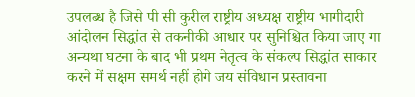उपलब्ध है जिसे पी सी कुरील राष्ट्रीय अध्यक्ष राष्ट्रीय भागीदारी आंदोलन सिद्धांत से तकनीकी आधार पर सुनिश्चित किया जाए गा अन्यथा घटना के बाद भी प्रथम नेतृत्व के संकल्प सिद्धांत साकार करने में सक्षम समर्थ नहीं होगे जय संविधान प्रस्तावना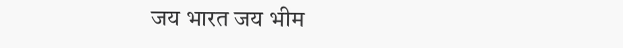जय भारत जय भीम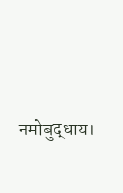नमोबुद्धाय।